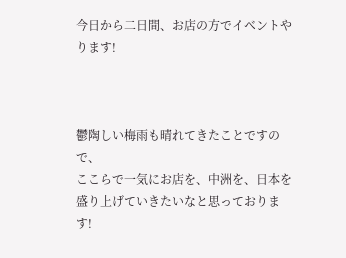今日から二日間、お店の方でイベントやります!



鬱陶しい梅雨も晴れてきたことですので、
ここらで一気にお店を、中洲を、日本を盛り上げていきたいなと思っております!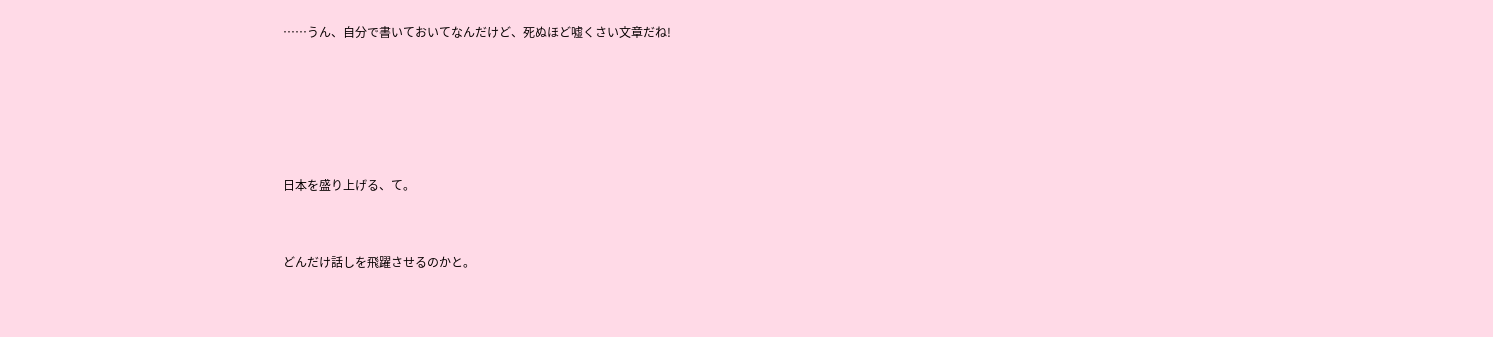……うん、自分で書いておいてなんだけど、死ぬほど嘘くさい文章だね!





日本を盛り上げる、て。


どんだけ話しを飛躍させるのかと。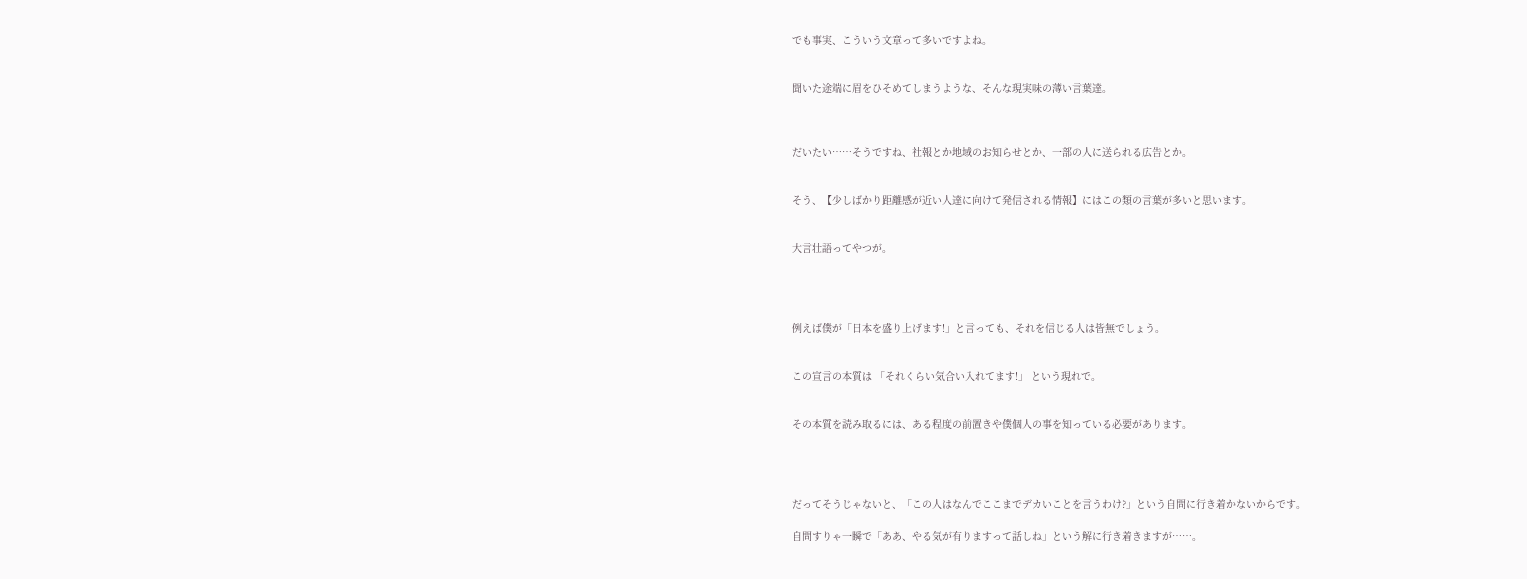でも事実、こういう文章って多いですよね。


聞いた途端に眉をひそめてしまうような、そんな現実味の薄い言葉達。



だいたい……そうですね、社報とか地域のお知らせとか、一部の人に送られる広告とか。


そう、【少しばかり距離感が近い人達に向けて発信される情報】にはこの類の言葉が多いと思います。


大言壮語ってやつが。




例えば僕が「日本を盛り上げます!」と言っても、それを信じる人は皆無でしょう。


この宣言の本質は 「それくらい気合い入れてます!」 という現れで。


その本質を読み取るには、ある程度の前置きや僕個人の事を知っている必要があります。




だってそうじゃないと、「この人はなんでここまでデカいことを言うわけ?」という自問に行き着かないからです。

自問すりゃ一瞬で「ああ、やる気が有りますって話しね」という解に行き着きますが……。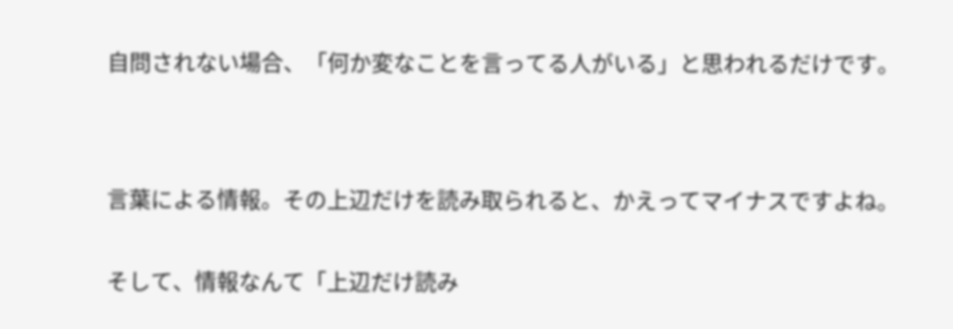自問されない場合、「何か変なことを言ってる人がいる」と思われるだけです。




言葉による情報。その上辺だけを読み取られると、かえってマイナスですよね。


そして、情報なんて「上辺だけ読み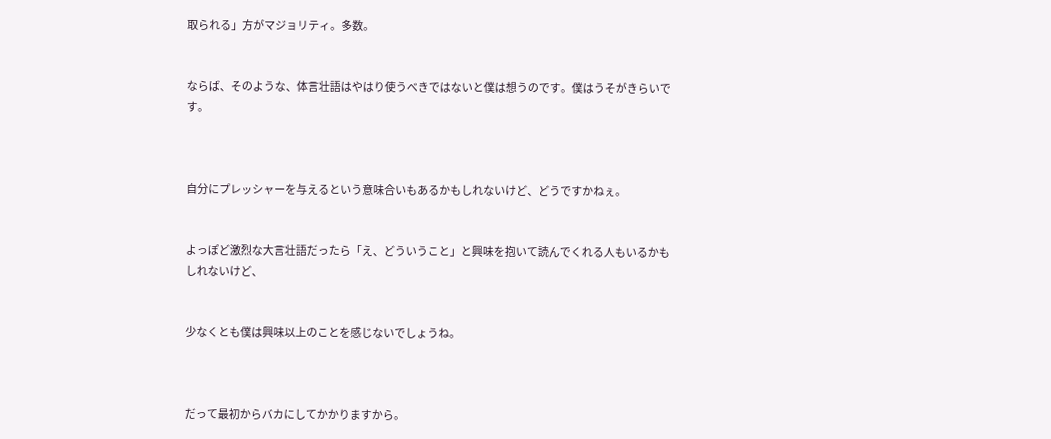取られる」方がマジョリティ。多数。


ならば、そのような、体言壮語はやはり使うべきではないと僕は想うのです。僕はうそがきらいです。



自分にプレッシャーを与えるという意味合いもあるかもしれないけど、どうですかねぇ。


よっぽど激烈な大言壮語だったら「え、どういうこと」と興味を抱いて読んでくれる人もいるかもしれないけど、


少なくとも僕は興味以上のことを感じないでしょうね。



だって最初からバカにしてかかりますから。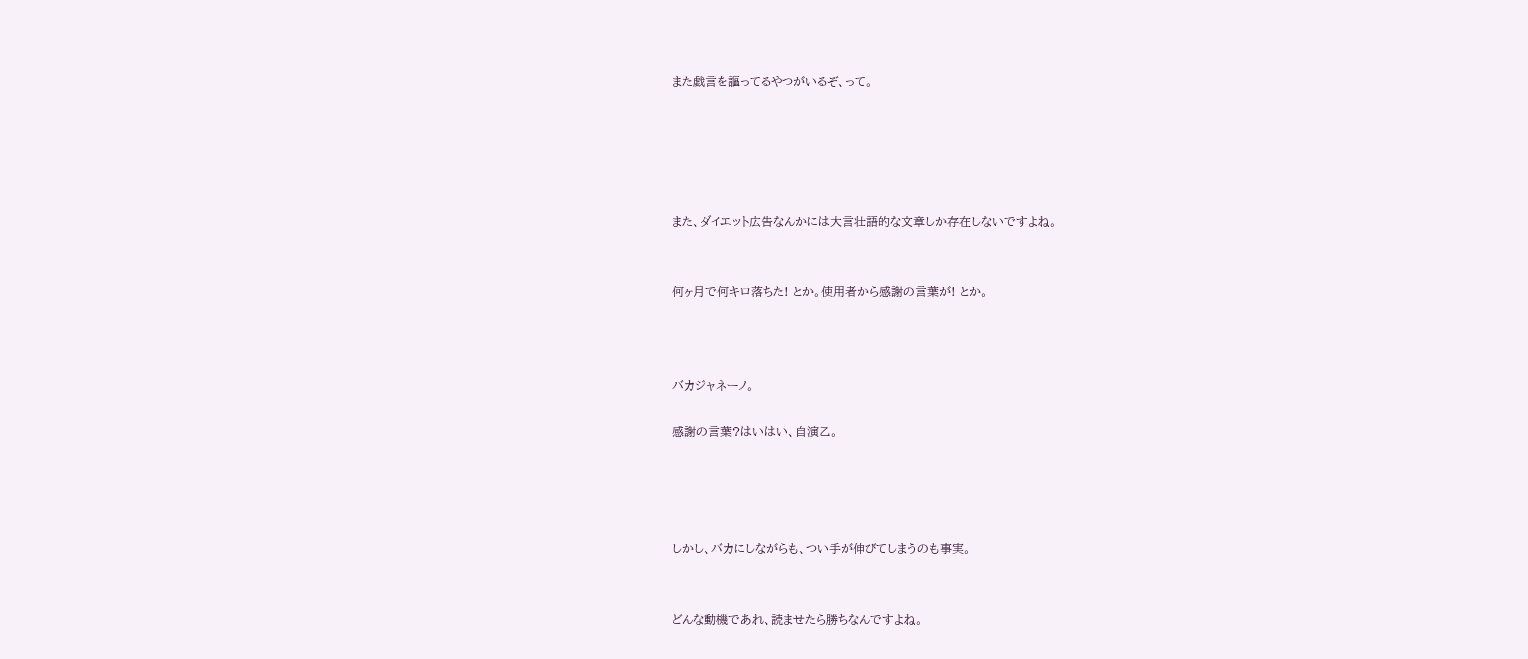また戯言を謳ってるやつがいるぞ、って。





また、ダイエット広告なんかには大言壮語的な文章しか存在しないですよね。


何ヶ月で何キロ落ちた! とか。使用者から感謝の言葉が! とか。



バカジャネーノ。

感謝の言葉?はいはい、自演乙。




しかし、バカにしながらも、つい手が伸びてしまうのも事実。


どんな動機であれ、読ませたら勝ちなんですよね。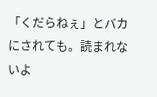「くだらねぇ」とバカにされても。読まれないよ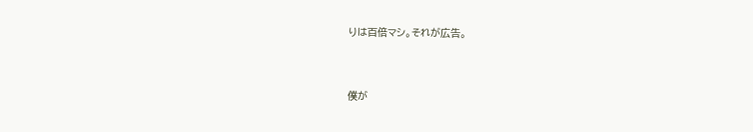りは百倍マシ。それが広告。



僕が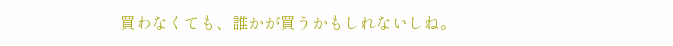買わなくても、誰かが買うかもしれないしね。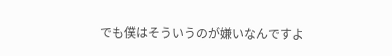でも僕はそういうのが嫌いなんですよ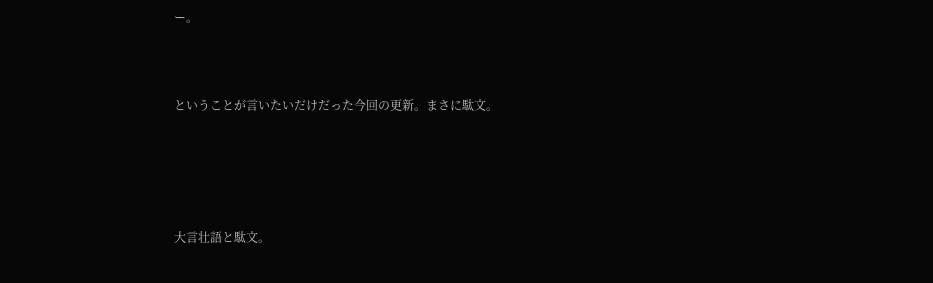ー。



ということが言いたいだけだった今回の更新。まさに駄文。





大言壮語と駄文。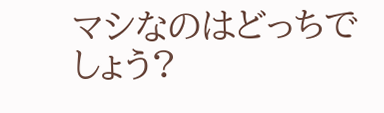マシなのはどっちでしょう?